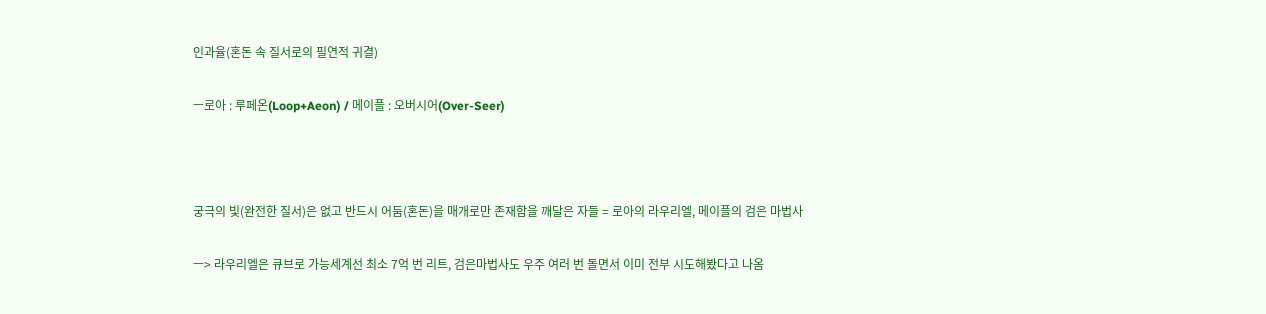인과율(혼돈 속 질서로의 필연적 귀결)

ㅡ로아 : 루페온(Loop+Aeon) / 메이플 : 오버시어(Over-Seer)



궁극의 빛(완전한 질서)은 없고 반드시 어둠(혼돈)을 매개로만 존재함을 깨달은 자들 = 로아의 라우리엘, 메이플의 검은 마법사

ㅡ> 라우리엘은 큐브로 가능세계선 최소 7억 번 리트, 검은마법사도 우주 여러 번 돌면서 이미 전부 시도해봤다고 나옴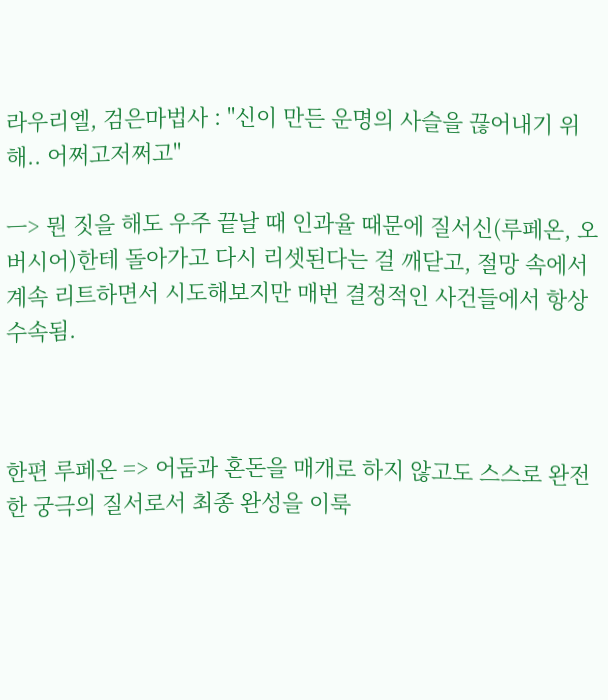라우리엘, 검은마법사 : "신이 만든 운명의 사슬을 끊어내기 위해.. 어쩌고저쩌고"

ㅡ> 뭔 짓을 해도 우주 끝날 때 인과율 때문에 질서신(루페온, 오버시어)한테 돌아가고 다시 리셋된다는 걸 깨닫고, 절망 속에서 계속 리트하면서 시도해보지만 매번 결정적인 사건들에서 항상 수속됨.



한편 루페온 => 어둠과 혼돈을 매개로 하지 않고도 스스로 완전한 궁극의 질서로서 최종 완성을 이룩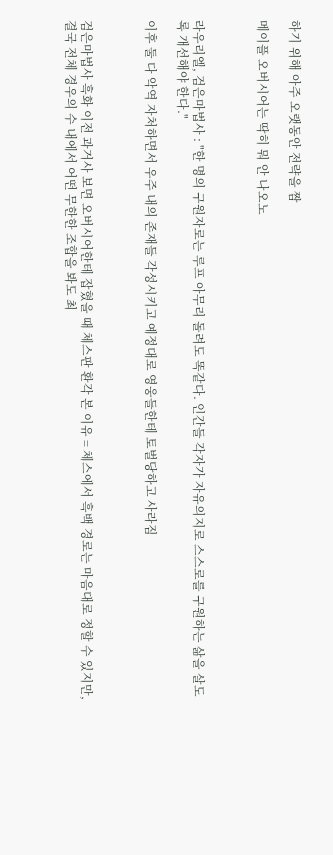하기 위해 아주 오랫동안 전략을 짬

메이플 오버시어는 딱히 뭐 안 나오노



라우리엘, 검은마법사 : "한 명의 구원자로는 루프 아무리 돌려도 똑같다. 인간들 각자가 자유의지로 스스로를 구원하는 삶을 살도록 개선해야 한다."

이후 둘 다 악역 자처하면서 우주 내의 존재들 각성시키고 예정대로 영웅들한테 토벌당하고 사라짐



검은마법사 흑화 이전 과거사 보면 오버시어한테 잡혔을 때 체스판 환각 본 이유 = 체스에서 흑백 경로는 마음대로 정할 수 있지만, 결국 전체 경우의 수 내에서 어떤 무한한 조합을 봐도 최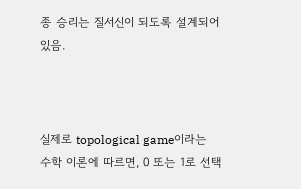종 승리는 질서신이 되도록 설계되어 있음.



실제로 topological game이라는 수학 이론에 따르면, 0 또는 1로 선택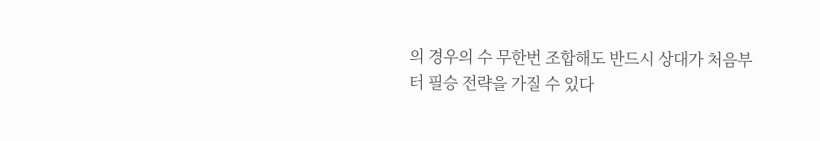의 경우의 수 무한번 조합해도 반드시 상대가 처음부터 필승 전략을 가질 수 있다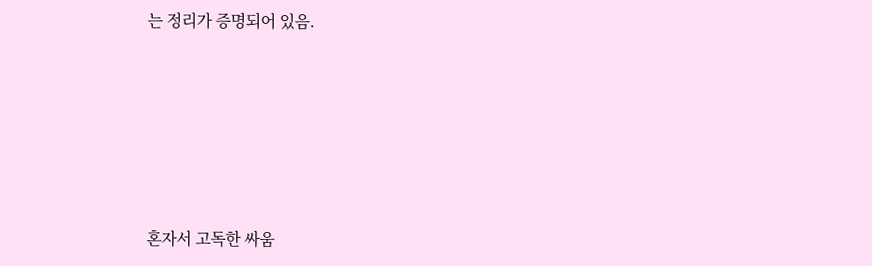는 정리가 증명되어 있음.






혼자서 고독한 싸움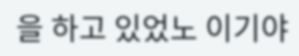을 하고 있었노 이기야